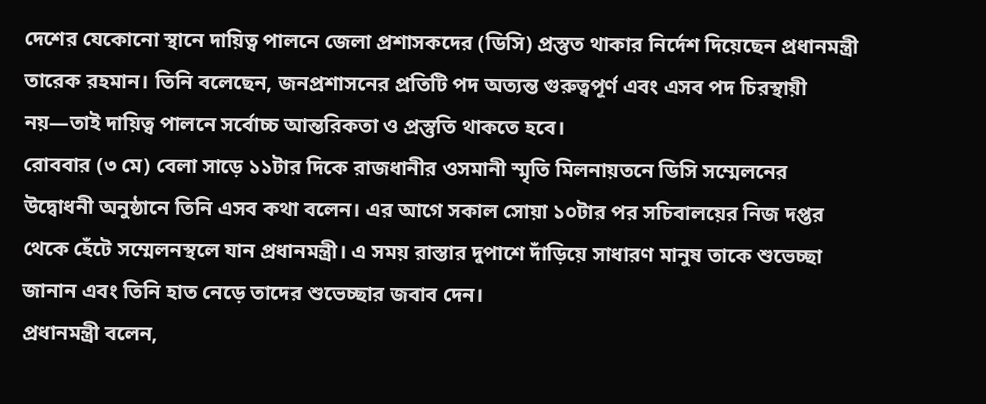দেশের যেকোনো স্থানে দায়িত্ব পালনে জেলা প্রশাসকদের (ডিসি) প্রস্তুত থাকার নির্দেশ দিয়েছেন প্রধানমন্ত্রী তারেক রহমান। তিনি বলেছেন, জনপ্রশাসনের প্রতিটি পদ অত্যন্ত গুরুত্বপূর্ণ এবং এসব পদ চিরস্থায়ী নয়—তাই দায়িত্ব পালনে সর্বোচ্চ আন্তরিকতা ও প্রস্তুতি থাকতে হবে।
রোববার (৩ মে) বেলা সাড়ে ১১টার দিকে রাজধানীর ওসমানী স্মৃতি মিলনায়তনে ডিসি সম্মেলনের উদ্বোধনী অনুষ্ঠানে তিনি এসব কথা বলেন। এর আগে সকাল সোয়া ১০টার পর সচিবালয়ের নিজ দপ্তর থেকে হেঁটে সম্মেলনস্থলে যান প্রধানমন্ত্রী। এ সময় রাস্তার দুপাশে দাঁড়িয়ে সাধারণ মানুষ তাকে শুভেচ্ছা জানান এবং তিনি হাত নেড়ে তাদের শুভেচ্ছার জবাব দেন।
প্রধানমন্ত্রী বলেন,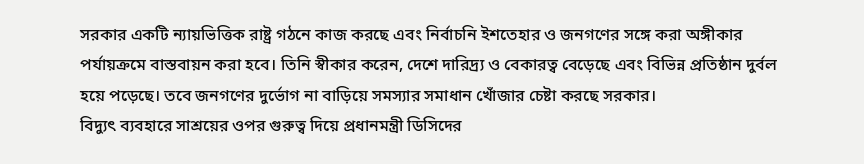সরকার একটি ন্যায়ভিত্তিক রাষ্ট্র গঠনে কাজ করছে এবং নির্বাচনি ইশতেহার ও জনগণের সঙ্গে করা অঙ্গীকার পর্যায়ক্রমে বাস্তবায়ন করা হবে। তিনি স্বীকার করেন, দেশে দারিদ্র্য ও বেকারত্ব বেড়েছে এবং বিভিন্ন প্রতিষ্ঠান দুর্বল হয়ে পড়েছে। তবে জনগণের দুর্ভোগ না বাড়িয়ে সমস্যার সমাধান খোঁজার চেষ্টা করছে সরকার।
বিদ্যুৎ ব্যবহারে সাশ্রয়ের ওপর গুরুত্ব দিয়ে প্রধানমন্ত্রী ডিসিদের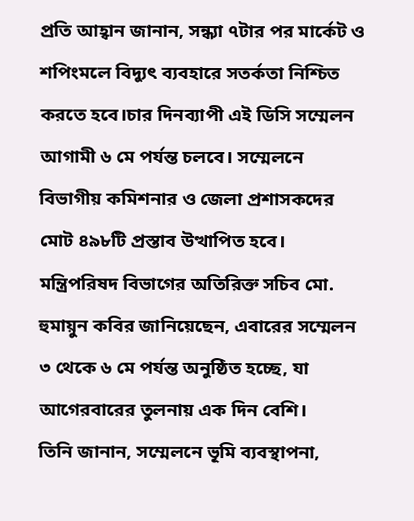প্রতি আহ্বান জানান, সন্ধ্যা ৭টার পর মার্কেট ও শপিংমলে বিদ্যুৎ ব্যবহারে সতর্কতা নিশ্চিত করতে হবে।চার দিনব্যাপী এই ডিসি সম্মেলন আগামী ৬ মে পর্যন্ত চলবে। সম্মেলনে বিভাগীয় কমিশনার ও জেলা প্রশাসকদের মোট ৪৯৮টি প্রস্তাব উত্থাপিত হবে। মন্ত্রিপরিষদ বিভাগের অতিরিক্ত সচিব মো. হুমায়ুন কবির জানিয়েছেন, এবারের সম্মেলন ৩ থেকে ৬ মে পর্যন্ত অনুষ্ঠিত হচ্ছে, যা আগেরবারের তুলনায় এক দিন বেশি।
তিনি জানান, সম্মেলনে ভূমি ব্যবস্থাপনা,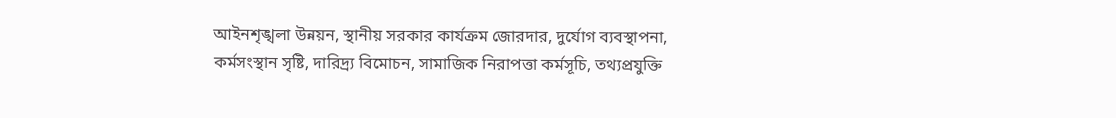আইনশৃঙ্খলা উন্নয়ন, স্থানীয় সরকার কার্যক্রম জোরদার, দুর্যোগ ব্যবস্থাপনা, কর্মসংস্থান সৃষ্টি, দারিদ্র্য বিমোচন, সামাজিক নিরাপত্তা কর্মসূচি, তথ্যপ্রযুক্তি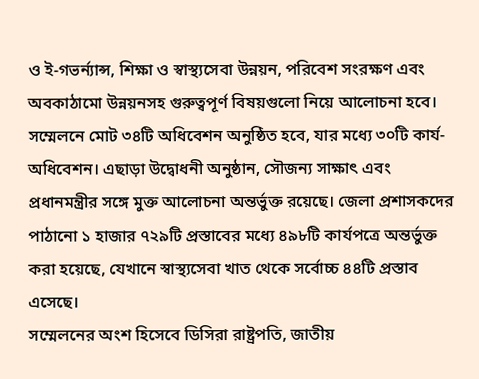ও ই-গভর্ন্যান্স, শিক্ষা ও স্বাস্থ্যসেবা উন্নয়ন, পরিবেশ সংরক্ষণ এবং অবকাঠামো উন্নয়নসহ গুরুত্বপূর্ণ বিষয়গুলো নিয়ে আলোচনা হবে।
সম্মেলনে মোট ৩৪টি অধিবেশন অনুষ্ঠিত হবে, যার মধ্যে ৩০টি কার্য-অধিবেশন। এছাড়া উদ্বোধনী অনুষ্ঠান, সৌজন্য সাক্ষাৎ এবং প্রধানমন্ত্রীর সঙ্গে মুক্ত আলোচনা অন্তর্ভুক্ত রয়েছে। জেলা প্রশাসকদের পাঠানো ১ হাজার ৭২৯টি প্রস্তাবের মধ্যে ৪৯৮টি কার্যপত্রে অন্তর্ভুক্ত করা হয়েছে, যেখানে স্বাস্থ্যসেবা খাত থেকে সর্বোচ্চ ৪৪টি প্রস্তাব এসেছে।
সম্মেলনের অংশ হিসেবে ডিসিরা রাষ্ট্রপতি, জাতীয়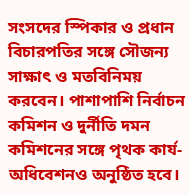সংসদের স্পিকার ও প্রধান বিচারপতির সঙ্গে সৌজন্য সাক্ষাৎ ও মতবিনিময় করবেন। পাশাপাশি নির্বাচন কমিশন ও দুর্নীতি দমন কমিশনের সঙ্গে পৃথক কার্য-অধিবেশনও অনুষ্ঠিত হবে।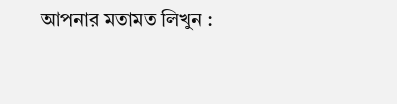আপনার মতামত লিখুন :